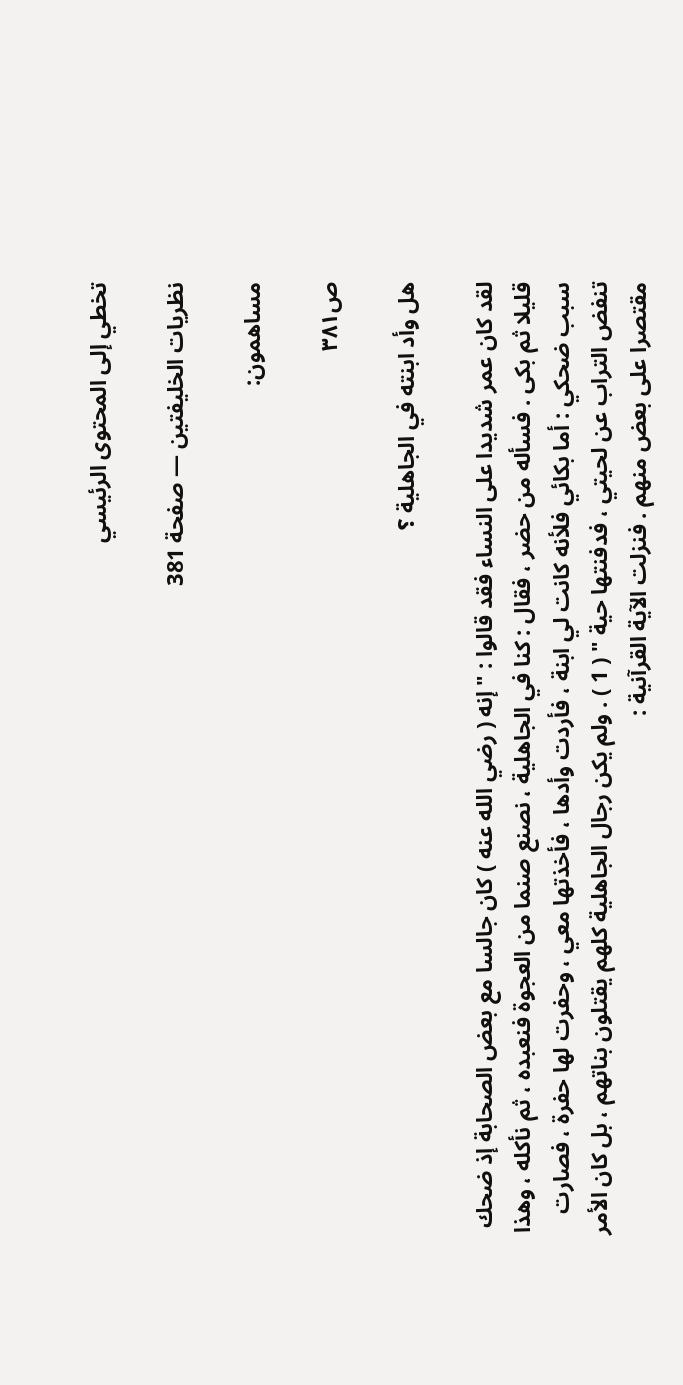تخطي إلى المحتوى الرئيسي

نظريات الخليفتين — صفحة 381

مساهمون:

ص٣٨١

هل وأد ابنته في الجاهلية ؟

لقد كان عمر شديدا على النساء فقد قالوا : " إنه ( رضي الله عنه ) كان جالسا مع بعض الصحابة إذ ضحك قليلا ثم بكى . فسأله من حضر ، فقال : كنا في الجاهلية ، نصنع صنما من العجوة فنعبده ، ثم نأكله ، وهذا سبب ضحكي : أما بكائي فلأنه كانت لي ابنة ، فأردت وأدها ، فأخذتها معي ، وحفرت لها حفرة ، فصارت تنفض التراب عن لحيتي ، فدفنتها حية " ( 1 ) . ولم يكن رجال الجاهلية كلهم يقتلون بناتهم ، بل كان الأمر مقتصرا على بعض منهم . فنزلت الآية القرآنية :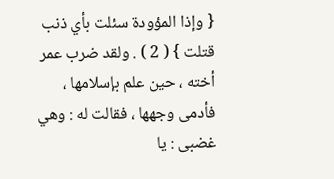{ وإذا المؤودة سئلت بأي ذنب قتلت } ( 2 ) . ولقد ضرب عمر أخته ، حين علم بإسلامها ، فأدمى وجهها ، فقالت له : وهي غضبى : يا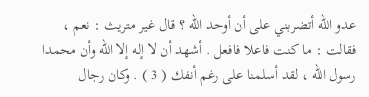عدو الله أتضربني على أن أوحد الله ؟ قال غير متريث : نعم ، فقالت : ما كنت فاعلا فافعل . أشهد أن لا إله إلا الله وأن محمدا رسول الله ، لقد أسلمنا على رغم أنفك ( 3 ) . وكان رجال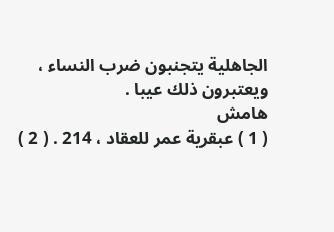الجاهلية يتجنبون ضرب النساء ، ويعتبرون ذلك عيبا .
هامش
( 1 ) عبقرية عمر للعقاد ، 214 . ( 2 )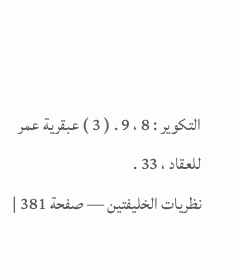التكوير : 8 ، 9 . ( 3 ) عبقرية عمر للعقاد ، 33 .
نظريات الخليفتين — صفحة 381 |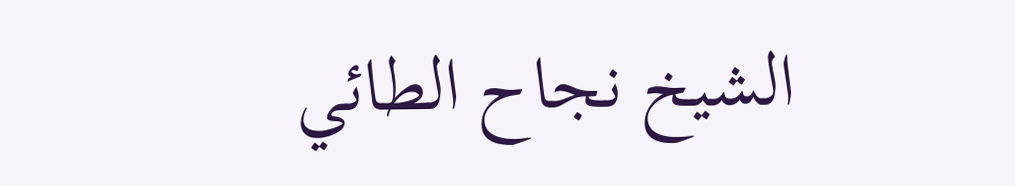الشيخ نجاح الطائي